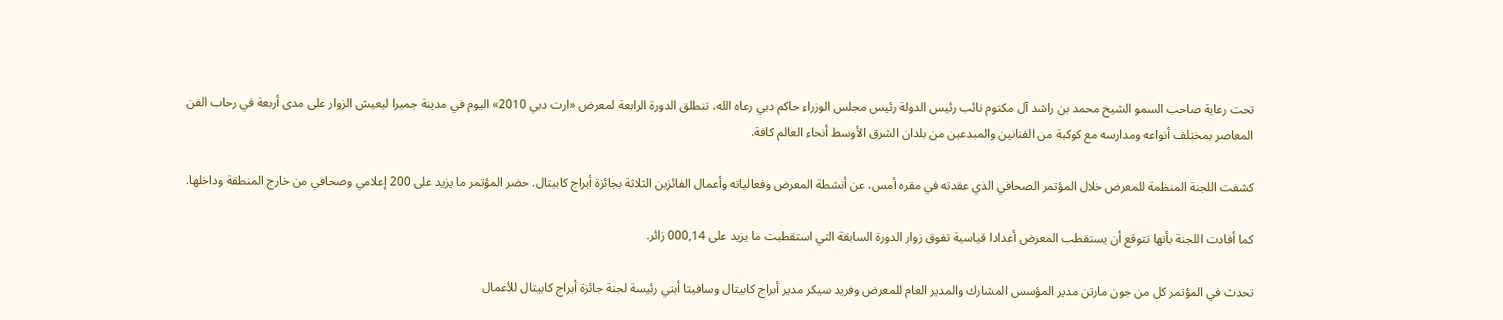تحت رعاية صاحب السمو الشيخ محمد بن راشد آل مكتوم نائب رئيس الدولة رئيس مجلس الوزراء حاكم دبي رعاه الله، تنطلق الدورة الرابعة لمعرض «ارت دبي 2010» اليوم في مدينة جميرا ليعيش الزوار على مدى أربعة في رحاب الفن المعاصر بمختلف أنواعه ومدارسه مع كوكبة من الفنانين والمبدعين من بلدان الشرق الأوسط أنحاء العالم كافة.

كشفت اللجنة المنظمة للمعرض خلال المؤتمر الصحافي الذي عقدته في مقره أمس، عن أنشطة المعرض وفعالياته وأعمال الفائزين الثلاثة بجائزة أبراج كابيتال. حضر المؤتمر ما يزيد على 200 إعلامي وصحافي من خارج المنطقة وداخلها.

كما أفادت اللجنة بأنها تتوقع أن يستقطب المعرض أعدادا قياسية تفوق زوار الدورة السابقة التي استقطبت ما يزيد على 000,14 زائر.

تحدث في المؤتمر كل من جون مارتن مدير المؤسس المشارك والمدير العام للمعرض وفريد سيكر مدير أبراج كابيتال وسافيتا أبتي رئيسة لجنة جائزة أبراج كابيتال للأعمال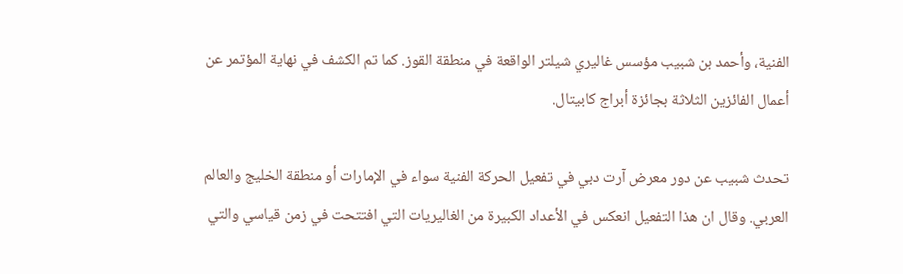الفنية، وأحمد بن شبيب مؤسس غاليري شيلتر الواقعة في منطقة القوز. كما تم الكشف في نهاية المؤتمر عن أعمال الفائزين الثلاثة بجائزة أبراج كابيتال.

تحدث شبيب عن دور معرض آرت دبي في تفعيل الحركة الفنية سواء في الإمارات أو منطقة الخليج والعالم العربي. وقال ان هذا التفعيل انعكس في الأعداد الكبيرة من الغاليريات التي افتتحت في زمن قياسي والتي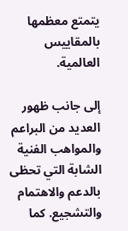يتمتع معظمها بالمقاييس العالمية.

إلى جانب ظهور العديد من البراعم والمواهب الفنية الشابة التي تحظى بالدعم والاهتمام والتشجيع. كما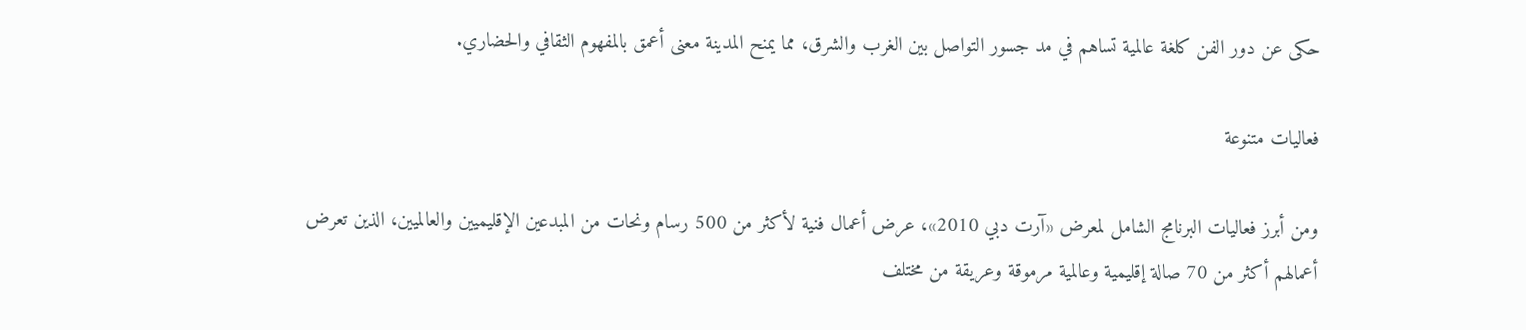حكى عن دور الفن كلغة عالمية تساهم في مد جسور التواصل بين الغرب والشرق، مما يمنح المدينة معنى أعمق بالمفهوم الثقافي والحضاري.

فعاليات متنوعة

ومن أبرز فعاليات البرنامج الشامل لمعرض «آرت دبي 2010»، عرض أعمال فنية لأكثر من 500 رسام ونحات من المبدعين الإقليميين والعالميين، الذين تعرض أعمالهم أكثر من 70 صالة إقليمية وعالمية مرموقة وعريقة من مختلف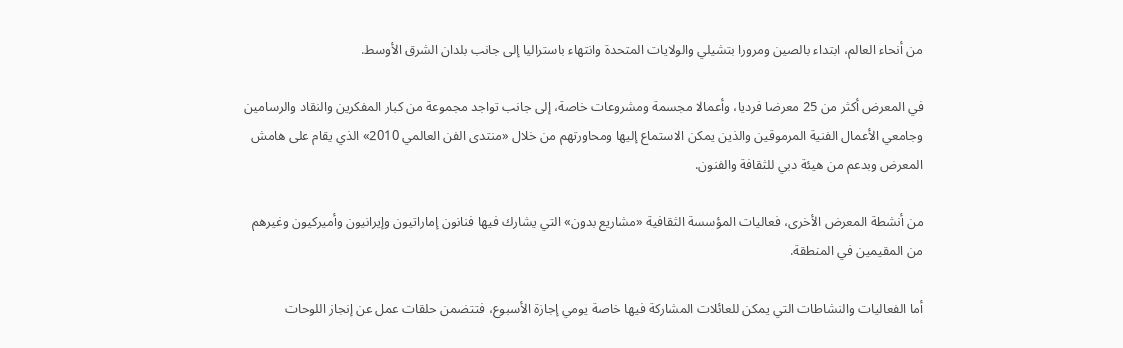من أنحاء العالم، ابتداء بالصين ومرورا بتشيلي والولايات المتحدة وانتهاء باستراليا إلى جانب بلدان الشرق الأوسط.

في المعرض أكثر من 25 معرضا فرديا، وأعمالا مجسمة ومشروعات خاصة، إلى جانب تواجد مجموعة من كبار المفكرين والنقاد والرسامين وجامعي الأعمال الفنية المرموقين والذين يمكن الاستماع إليها ومحاورتهم من خلال «منتدى الفن العالمي 2010» الذي يقام على هامش المعرض وبدعم من هيئة دبي للثقافة والفنون.

من أنشطة المعرض الأخرى، فعاليات المؤسسة الثقافية «مشاريع بدون» التي يشارك فيها فنانون إماراتيون وإيرانيون وأميركيون وغيرهم من المقيمين في المنطقة.

أما الفعاليات والنشاطات التي يمكن للعائلات المشاركة فيها خاصة يومي إجازة الأسبوع، فتتضمن حلقات عمل عن إنجاز اللوحات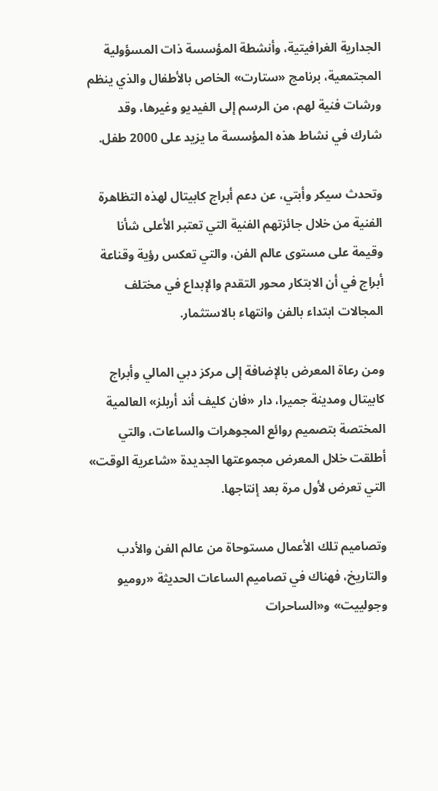الجدارية الغرافيتية، وأنشطة المؤسسة ذات المسؤولية المجتمعية، برنامج «ستارت» الخاص بالأطفال والذي ينظم ورشات فنية لهم، من الرسم إلى الفيديو وغيرها، وقد شارك في نشاط هذه المؤسسة ما يزيد على 2000 طفل.

وتحدث سيكر وأبتي، عن دعم أبراج كابيتال لهذه التظاهرة الفنية من خلال جائزتهم الفنية التي تعتبر الأعلى شأنا وقيمة على مستوى عالم الفن، والتي تعكس رؤية وقناعة أبراج في أن الابتكار محور التقدم والإبداع في مختلف المجالات ابتداء بالفن وانتهاء بالاستثمار.

ومن رعاة المعرض بالإضافة إلى مركز دبي المالي وأبراج كابيتال ومدينة جميرا، دار «فان كليف أند أربلز» العالمية المختصة بتصميم روائع المجوهرات والساعات، والتي أطلقت خلال المعرض مجموعتها الجديدة «شاعرية الوقت» التي تعرض لأول مرة بعد إنتاجها.

وتصاميم تلك الأعمال مستوحاة من عالم الفن والأدب والتاريخ، فهناك في تصاميم الساعات الحديثة «روميو وجولييت» و«الساحرات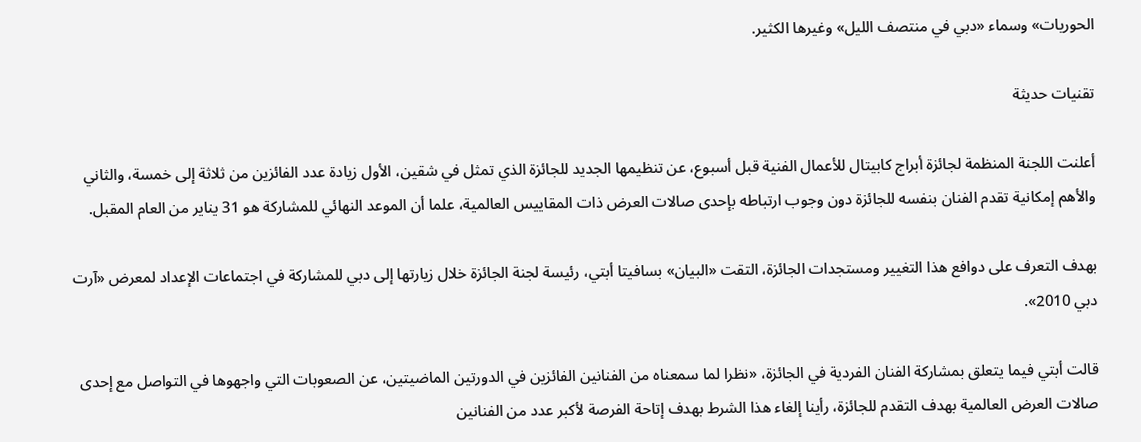الحوريات» وسماء «دبي في منتصف الليل» وغيرها الكثير.

تقنيات حديثة

أعلنت اللجنة المنظمة لجائزة أبراج كابيتال للأعمال الفنية قبل أسبوع، عن تنظيمها الجديد للجائزة الذي تمثل في شقين، الأول زيادة عدد الفائزين من ثلاثة إلى خمسة، والثاني والأهم إمكانية تقدم الفنان بنفسه للجائزة دون وجوب ارتباطه بإحدى صالات العرض ذات المقاييس العالمية، علما أن الموعد النهائي للمشاركة هو 31 يناير من العام المقبل.

بهدف التعرف على دوافع هذا التغيير ومستجدات الجائزة، التقت «البيان» بسافيتا أبتي، رئيسة لجنة الجائزة خلال زيارتها إلى دبي للمشاركة في اجتماعات الإعداد لمعرض «آرت دبي 2010».

قالت أبتي فيما يتعلق بمشاركة الفنان الفردية في الجائزة، «نظرا لما سمعناه من الفنانين الفائزين في الدورتين الماضيتين، عن الصعوبات التي واجهوها في التواصل مع إحدى صالات العرض العالمية بهدف التقدم للجائزة، رأينا إلغاء هذا الشرط بهدف إتاحة الفرصة لأكبر عدد من الفنانين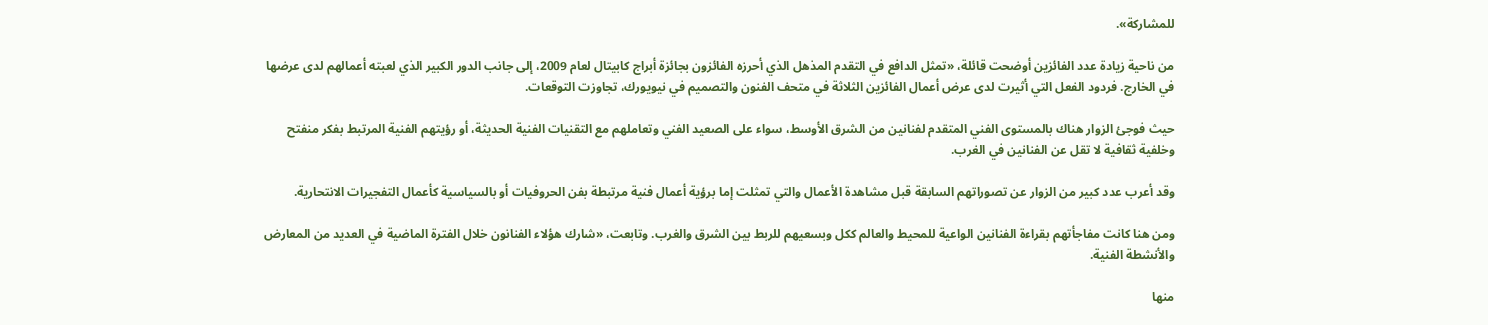للمشاركة».

من ناحية زيادة عدد الفائزين أوضحت قائلة، «تمثل الدافع في التقدم المذهل الذي أحرزه الفائزون بجائزة أبراج كابيتال لعام 2009، إلى جانب الدور الكبير الذي لعبته أعمالهم لدى عرضها في الخارج. فردود الفعل التي أثيرت لدى عرض أعمال الفائزين الثلاثة في متحف الفنون والتصميم في نيويورك، تجاوزت التوقعات.

حيث فوجئ الزوار هناك بالمستوى الفني المتقدم لفنانين من الشرق الأوسط، سواء على الصعيد الفني وتعاملهم مع التقنيات الفنية الحديثة، أو رؤيتهم الفنية المرتبط بفكر منفتح وخلفية ثقافية لا تقل عن الفنانين في الغرب.

وقد أعرب عدد كبير من الزوار عن تصوراتهم السابقة قبل مشاهدة الأعمال والتي تمثلت إما برؤية أعمال فنية مرتبطة بفن الحروفيات أو بالسياسية كأعمال التفجيرات الانتحارية.

ومن هنا كانت مفاجأتهم بقراءة الفنانين الواعية للمحيط والعالم ككل وبسعيهم للربط بين الشرق والغرب. وتابعت، «شارك هؤلاء الفنانون خلال الفترة الماضية في العديد من المعارض والأنشطة الفنية.

منها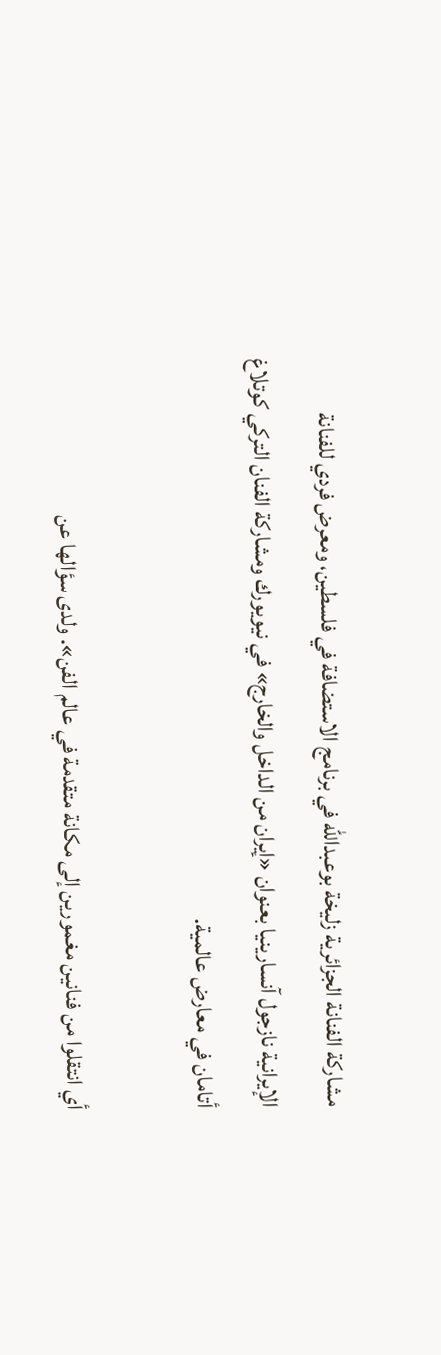مشاركة الفنانة الجزائرية زليخة بوعبدالله في برنامج الاستضافة في فلسطين، ومعرض فردي للفنانة الإيرانية نازجول آنسارينيا بعنوان «إيران من الداخل والخارج» في نيويورك ومشاركة الفنان التركي كوتلاغ أتامان في معارض عالمية.

أي انتقلوا من فنانين مغمورين إلى مكانة متقدمة في عالم الفن». ولدى سؤالها عن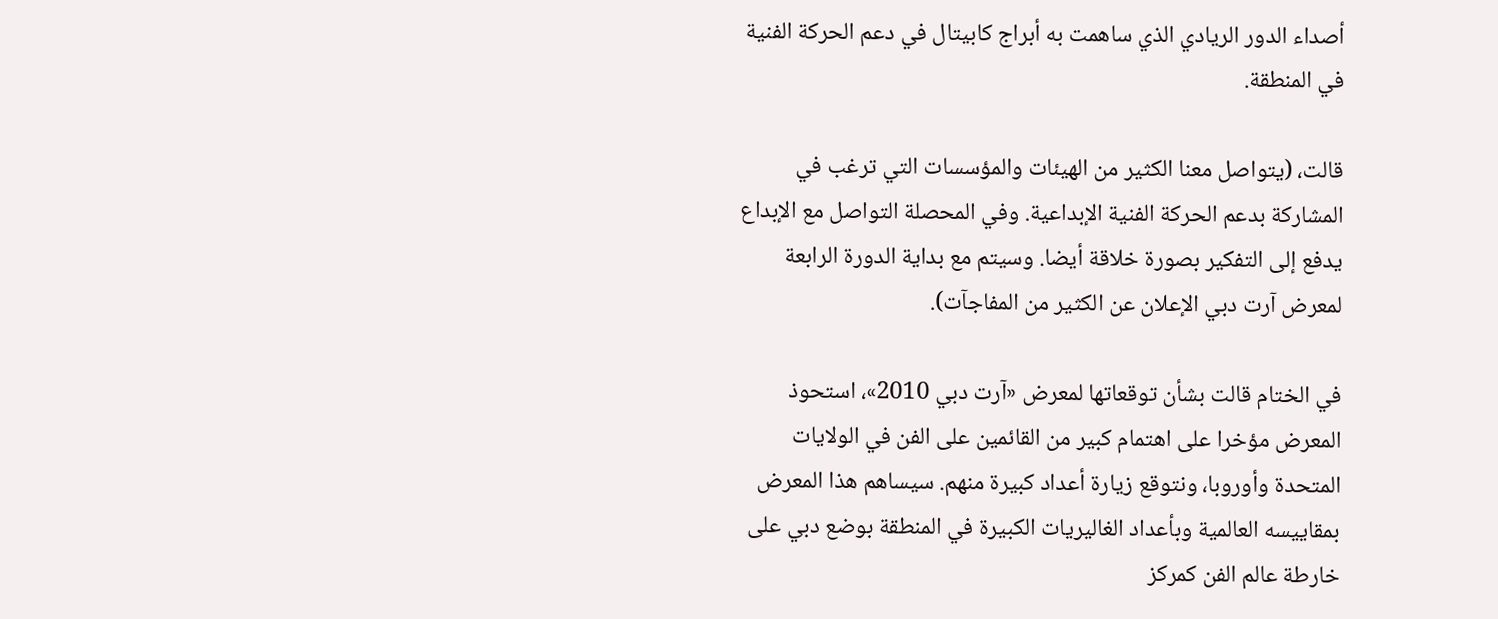أصداء الدور الريادي الذي ساهمت به أبراج كابيتال في دعم الحركة الفنية في المنطقة.

قالت، (يتواصل معنا الكثير من الهيئات والمؤسسات التي ترغب في المشاركة بدعم الحركة الفنية الإبداعية. وفي المحصلة التواصل مع الإبداع يدفع إلى التفكير بصورة خلاقة أيضا. وسيتم مع بداية الدورة الرابعة لمعرض آرت دبي الإعلان عن الكثير من المفاجآت).

في الختام قالت بشأن توقعاتها لمعرض «آرت دبي 2010»، استحوذ المعرض مؤخرا على اهتمام كبير من القائمين على الفن في الولايات المتحدة وأوروبا، ونتوقع زيارة أعداد كبيرة منهم. سيساهم هذا المعرض بمقاييسه العالمية وبأعداد الغاليريات الكبيرة في المنطقة بوضع دبي على خارطة عالم الفن كمركز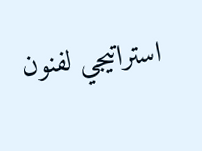استراتيجي لفنون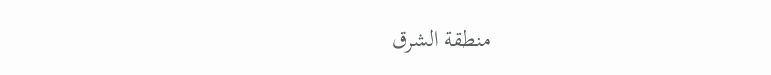منطقة الشرق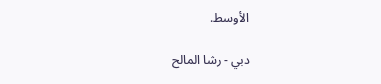الأوسط.

دبي - رشا المالح